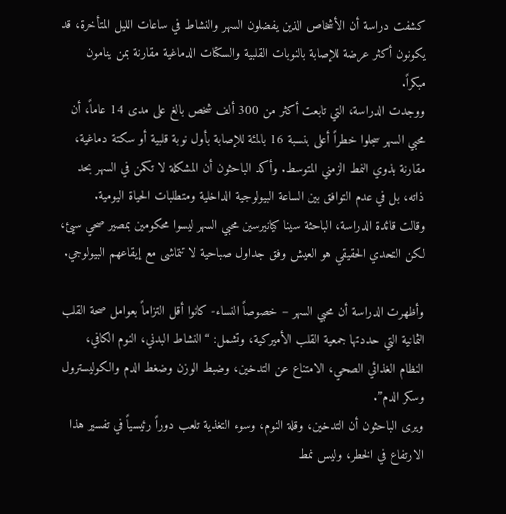كشفت دراسة أن الأشخاص الذين يفضلون السهر والنشاط في ساعات الليل المتأخرة، قد يكونون أكثر عرضة للإصابة بالنوبات القلبية والسكتات الدماغية مقارنة بمن ينامون مبكراً.
ووجدت الدراسة، التي تابعت أكثر من 300 ألف شخص بالغ على مدى 14 عاماً، أن محبي السهر سجلوا خطراً أعلى بنسبة 16 بالمئة للإصابة بأول نوبة قلبية أو سكتة دماغية، مقارنة بذوي النمط الزمني المتوسط. وأكد الباحثون أن المشكلة لا تكمن في السهر بحد ذاته، بل في عدم التوافق بين الساعة البيولوجية الداخلية ومتطلبات الحياة اليومية.
وقالت قائدة الدراسة، الباحثة سينا كيانيرسين محبي السهر ليسوا محكومين بمصير صحي سيئ، لكن التحدي الحقيقي هو العيش وفق جداول صباحية لا تتماشى مع إيقاعهم البيولوجي.

وأظهرت الدراسة أن محبي السهر – خصوصاً النساء- كانوا أقل التزاماً بعوامل صحة القلب الثمانية التي حددتها جمعية القلب الأميركية، وتشمل: “النشاط البدني، النوم الكافي، النظام الغذائي الصحي، الامتناع عن التدخين، وضبط الوزن وضغط الدم والكوليسترول وسكر الدم”.
ويرى الباحثون أن التدخين، وقلة النوم، وسوء التغذية تلعب دوراً رئيسياً في تفسير هذا الارتفاع في الخطر، وليس نمط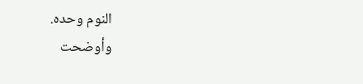النوم وحده.
وأوضحت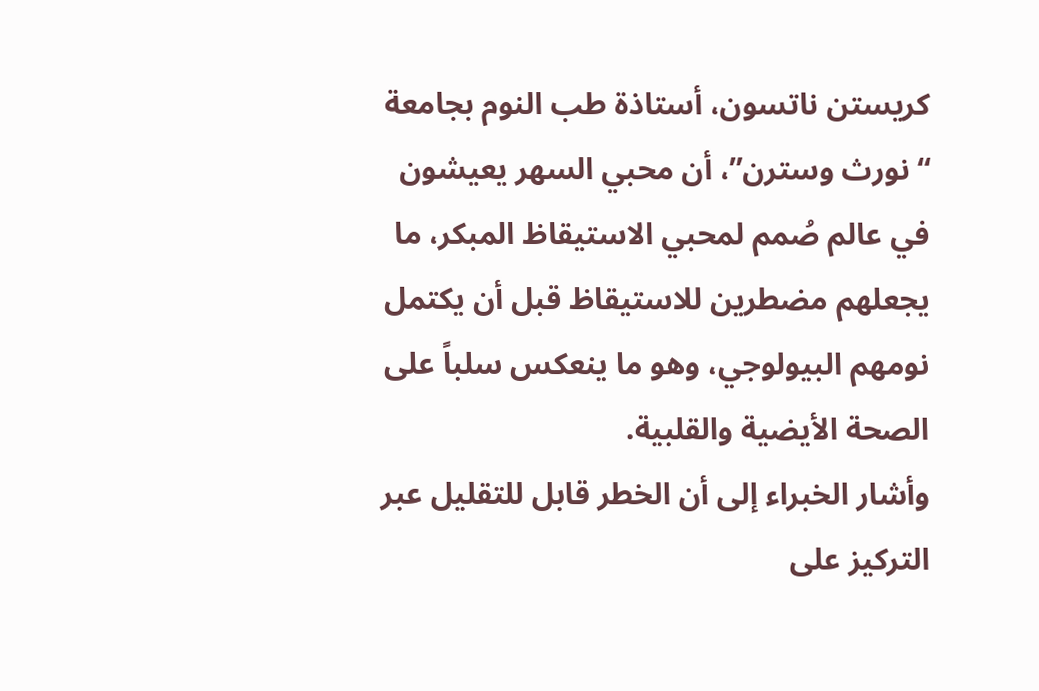كريستن ناتسون، أستاذة طب النوم بجامعة “نورث وسترن”، أن محبي السهر يعيشون في عالم صُمم لمحبي الاستيقاظ المبكر، ما يجعلهم مضطرين للاستيقاظ قبل أن يكتمل نومهم البيولوجي، وهو ما ينعكس سلباً على الصحة الأيضية والقلبية.
وأشار الخبراء إلى أن الخطر قابل للتقليل عبر التركيز على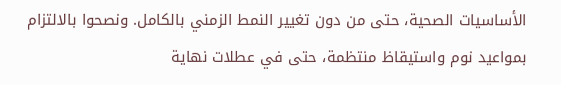الأساسيات الصحية، حتى من دون تغيير النمط الزمني بالكامل. ونصحوا بالالتزام بمواعيد نوم واستيقاظ منتظمة، حتى في عطلات نهاية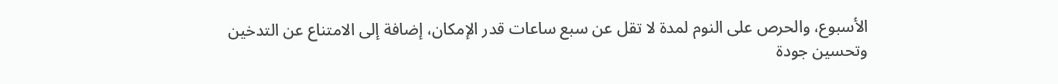الأسبوع، والحرص على النوم لمدة لا تقل عن سبع ساعات قدر الإمكان، إضافة إلى الامتناع عن التدخين وتحسين جودة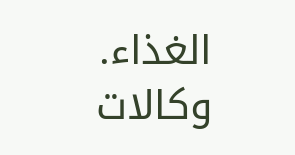الغذاء.
وكالات